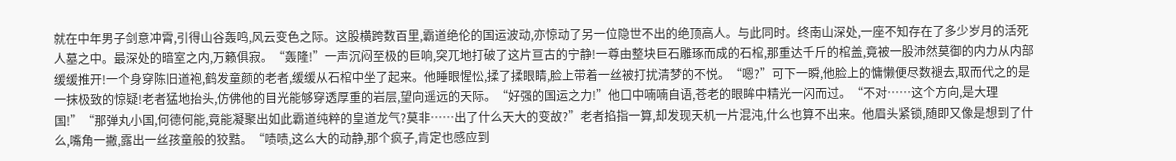就在中年男子剑意冲霄,引得山谷轰鸣,风云变色之际。这股横跨数百里,霸道绝伦的国运波动,亦惊动了另一位隐世不出的绝顶高人。与此同时。终南山深处,一座不知存在了多少岁月的活死人墓之中。最深处的暗室之内,万籁俱寂。“轰隆!”一声沉闷至极的巨响,突兀地打破了这片亘古的宁静!一尊由整块巨石雕琢而成的石棺,那重达千斤的棺盖,竟被一股沛然莫御的内力从内部缓缓推开!一个身穿陈旧道袍,鹤发童颜的老者,缓缓从石棺中坐了起来。他睡眼惺忪,揉了揉眼睛,脸上带着一丝被打扰清梦的不悦。“嗯?”可下一瞬,他脸上的慵懒便尽数褪去,取而代之的是一抹极致的惊疑!老者猛地抬头,仿佛他的目光能够穿透厚重的岩层,望向遥远的天际。“好强的国运之力!”他口中喃喃自语,苍老的眼眸中精光一闪而过。“不对……这个方向,是大理国!”“那弹丸小国,何德何能,竟能凝聚出如此霸道纯粹的皇道龙气?莫非……出了什么天大的变故?”老者掐指一算,却发现天机一片混沌,什么也算不出来。他眉头紧锁,随即又像是想到了什么,嘴角一撇,露出一丝孩童般的狡黠。“啧啧,这么大的动静,那个疯子,肯定也感应到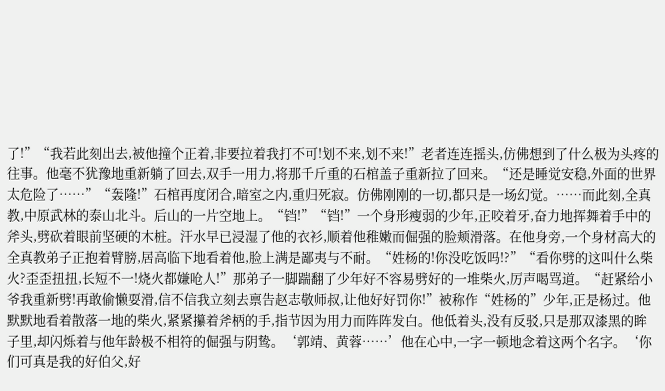了!”“我若此刻出去,被他撞个正着,非要拉着我打不可!划不来,划不来!”老者连连摇头,仿佛想到了什么极为头疼的往事。他毫不犹豫地重新躺了回去,双手一用力,将那千斤重的石棺盖子重新拉了回来。“还是睡觉安稳,外面的世界太危险了……”“轰隆!”石棺再度闭合,暗室之内,重归死寂。仿佛刚刚的一切,都只是一场幻觉。……而此刻,全真教,中原武林的泰山北斗。后山的一片空地上。“铛!”“铛!”一个身形瘦弱的少年,正咬着牙,奋力地挥舞着手中的斧头,劈砍着眼前坚硬的木桩。汗水早已浸湿了他的衣衫,顺着他稚嫩而倔强的脸颊滑落。在他身旁,一个身材高大的全真教弟子正抱着臂膀,居高临下地看着他,脸上满是鄙夷与不耐。“姓杨的!你没吃饭吗!?”“看你劈的这叫什么柴火?歪歪扭扭,长短不一!烧火都嫌呛人!”那弟子一脚踹翻了少年好不容易劈好的一堆柴火,厉声喝骂道。“赶紧给小爷我重新劈!再敢偷懒耍滑,信不信我立刻去禀告赵志敬师叔,让他好好罚你!”被称作“姓杨的”少年,正是杨过。他默默地看着散落一地的柴火,紧紧攥着斧柄的手,指节因为用力而阵阵发白。他低着头,没有反驳,只是那双漆黑的眸子里,却闪烁着与他年龄极不相符的倔强与阴鸷。‘郭靖、黄蓉……’他在心中,一字一顿地念着这两个名字。‘你们可真是我的好伯父,好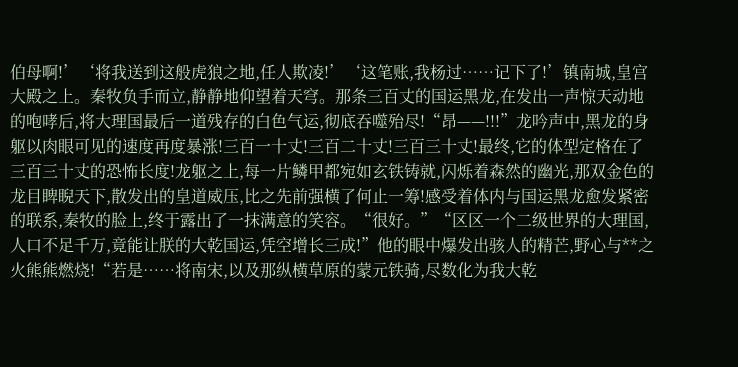伯母啊!’‘将我送到这般虎狼之地,任人欺凌!’‘这笔账,我杨过……记下了!’镇南城,皇宫大殿之上。秦牧负手而立,静静地仰望着天穹。那条三百丈的国运黑龙,在发出一声惊天动地的咆哮后,将大理国最后一道残存的白色气运,彻底吞噬殆尽!“昂——!!!”龙吟声中,黑龙的身躯以肉眼可见的速度再度暴涨!三百一十丈!三百二十丈!三百三十丈!最终,它的体型定格在了三百三十丈的恐怖长度!龙躯之上,每一片鳞甲都宛如玄铁铸就,闪烁着森然的幽光,那双金色的龙目睥睨天下,散发出的皇道威压,比之先前强横了何止一筹!感受着体内与国运黑龙愈发紧密的联系,秦牧的脸上,终于露出了一抹满意的笑容。“很好。”“区区一个二级世界的大理国,人口不足千万,竟能让朕的大乾国运,凭空增长三成!”他的眼中爆发出骇人的精芒,野心与**之火熊熊燃烧!“若是……将南宋,以及那纵横草原的蒙元铁骑,尽数化为我大乾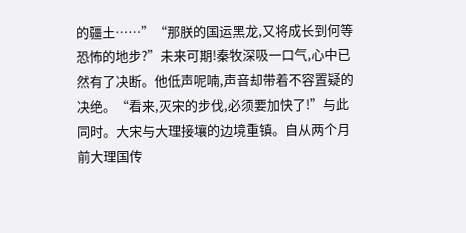的疆土……”“那朕的国运黑龙,又将成长到何等恐怖的地步?”未来可期!秦牧深吸一口气,心中已然有了决断。他低声呢喃,声音却带着不容置疑的决绝。“看来,灭宋的步伐,必须要加快了!”与此同时。大宋与大理接壤的边境重镇。自从两个月前大理国传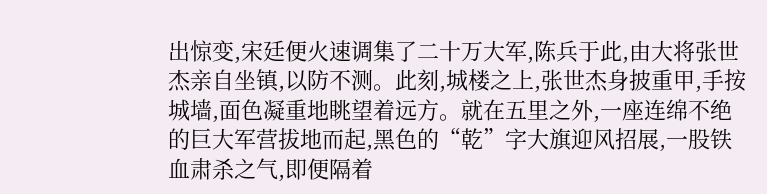出惊变,宋廷便火速调集了二十万大军,陈兵于此,由大将张世杰亲自坐镇,以防不测。此刻,城楼之上,张世杰身披重甲,手按城墙,面色凝重地眺望着远方。就在五里之外,一座连绵不绝的巨大军营拔地而起,黑色的“乾”字大旗迎风招展,一股铁血肃杀之气,即便隔着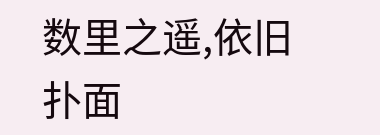数里之遥,依旧扑面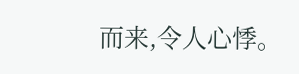而来,令人心悸。